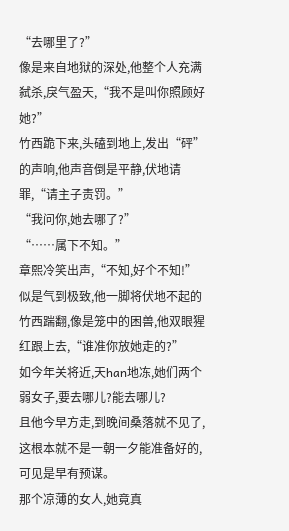“去哪里了?”
像是来自地狱的深处,他整个人充满弑杀,戾气盈天,“我不是叫你照顾好她?”
竹西跪下来,头磕到地上,发出“砰”的声响,他声音倒是平静,伏地请罪,“请主子责罚。”
“我问你,她去哪了?”
“……属下不知。”
章熙冷笑出声,“不知,好个不知!”
似是气到极致,他一脚将伏地不起的竹西踹翻,像是笼中的困兽,他双眼猩红跟上去,“谁准你放她走的?”
如今年关将近,天han地冻,她们两个弱女子,要去哪儿?能去哪儿?
且他今早方走,到晚间桑落就不见了,这根本就不是一朝一夕能准备好的,可见是早有预谋。
那个凉薄的女人,她竟真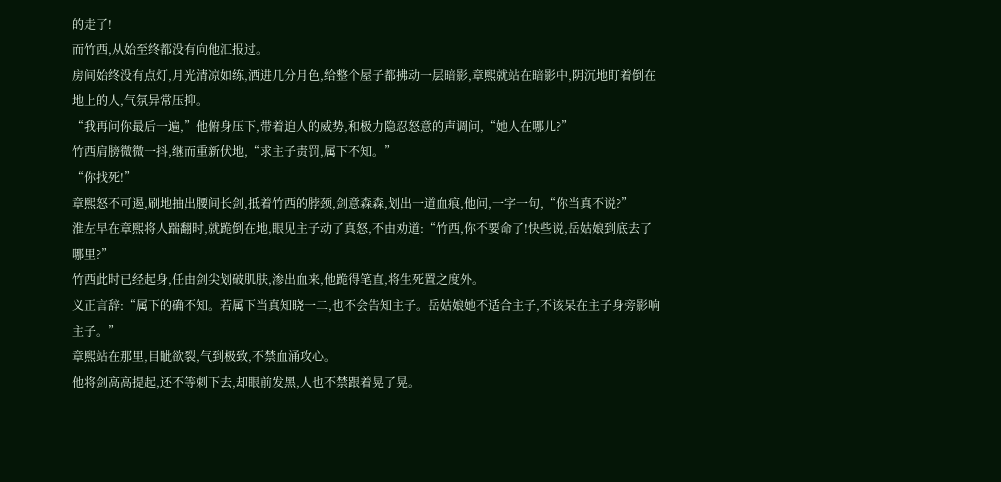的走了!
而竹西,从始至终都没有向他汇报过。
房间始终没有点灯,月光清凉如练,洒进几分月色,给整个屋子都拂动一层暗影,章熙就站在暗影中,阴沉地盯着倒在地上的人,气氛异常压抑。
“我再问你最后一遍,”他俯身压下,带着迫人的威势,和极力隐忍怒意的声调问,“她人在哪儿?”
竹西肩膀微微一抖,继而重新伏地,“求主子责罚,属下不知。”
“你找死!”
章熙怒不可遏,刷地抽出腰间长剑,抵着竹西的脖颈,剑意森森,划出一道血痕,他问,一字一句,“你当真不说?”
淮左早在章熙将人踹翻时,就跪倒在地,眼见主子动了真怒,不由劝道:“竹西,你不要命了!快些说,岳姑娘到底去了哪里?”
竹西此时已经起身,任由剑尖划破肌肤,渗出血来,他跪得笔直,将生死置之度外。
义正言辞:“属下的确不知。若属下当真知晓一二,也不会告知主子。岳姑娘她不适合主子,不该呆在主子身旁影响主子。”
章熙站在那里,目眦欲裂,气到极致,不禁血涌攻心。
他将剑高高提起,还不等刺下去,却眼前发黑,人也不禁跟着晃了晃。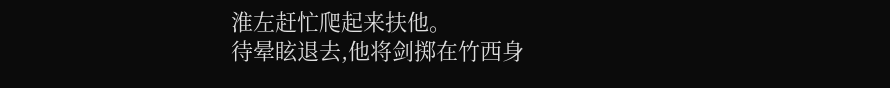淮左赶忙爬起来扶他。
待晕眩退去,他将剑掷在竹西身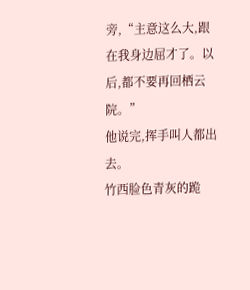旁,“主意这么大,跟在我身边屈才了。以后,都不要再回栖云院。”
他说完,挥手叫人都出去。
竹西脸色青灰的跪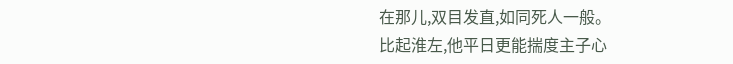在那儿,双目发直,如同死人一般。
比起淮左,他平日更能揣度主子心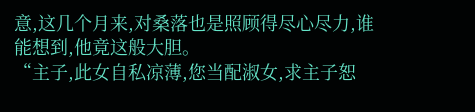意,这几个月来,对桑落也是照顾得尽心尽力,谁能想到,他竟这般大胆。
“主子,此女自私凉薄,您当配淑女,求主子恕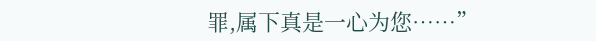罪,属下真是一心为您……”